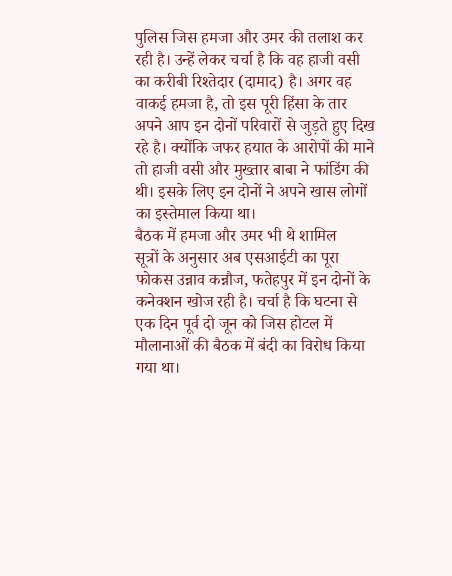पुलिस जिस हमजा और उमर की तलाश कर रही है। उन्हें लेकर चर्चा है कि वह हाजी वसी का करीबी रिश्तेदार (दामाद) है। अगर वह वाकई हमजा है, तो इस पूरी हिंसा के तार अपने आप इन दोनों परिवारों से जुड़ते हुए दिख रहे है। क्योंकि जफर हयात के आरोपों की माने तो हाजी वसी और मुख्तार बाबा ने फांडिंग की थी। इसके लिए इन दोनों ने अपने खास लोगों का इस्तेमाल किया था।
बैठक में हमजा और उमर भी थे शामिल
सूत्रों के अनुसार अब एसआईटी का पूरा फोकस उन्नाव कन्नौज, फतेहपुर में इन दोनों के कनेक्शन खोज रही है। चर्चा है कि घटना से एक दिन पूर्व दो जून को जिस होटल में मौलानाओं की बैठक में बंदी का विरोध किया गया था।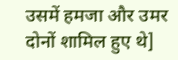उसमें हमजा और उमर दोनों शामिल हुए थे]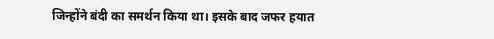जिन्होंने बंदी का समर्थन किया था। इसके बाद जफर हयात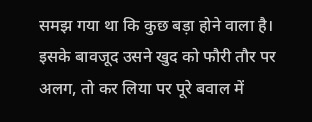समझ गया था कि कुछ बड़ा होने वाला है। इसके बावजूद उसने खुद को फौरी तौर पर अलग, तो कर लिया पर पूरे बवाल में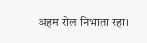अहम रोल निभाता रहा।